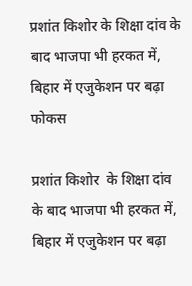प्रशांत किशोर के शिक्षा दांव के बाद भाजपा भी हरकत में, बिहार में एजुकेशन पर बढ़ा फोकस

प्रशांत किशोर  के शिक्षा दांव के बाद भाजपा भी हरकत में, बिहार में एजुकेशन पर बढ़ा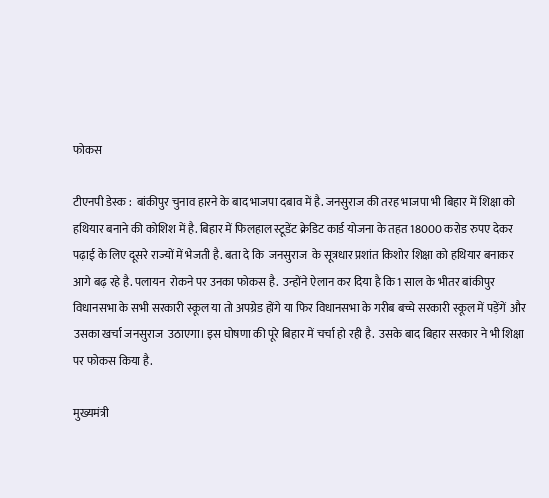फोकस

टीएनपी डेस्क :  बांकीपुर चुनाव हारने के बाद भाजपा दबाव में है. जनसुराज की तरह भाजपा भी बिहार में शिक्षा को हथियार बनाने की कोशिश में है. बिहार में फिलहाल स्टूडेंट क्रेडिट कार्ड योजना के तहत 18000 करोड रुपए देकर पढ़ाई के लिए दूसरे राज्यों में भेजती है. बता दे कि  जनसुराज  के सूत्रधार प्रशांत किशोर शिक्षा को हथियार बनाकर आगे बढ़ रहे है. पलायन  रोकने पर उनका फोकस है.  उन्होंने ऐलान कर दिया है कि 1 साल के भीतर बांकीपुर विधानसभा के सभी सरकारी स्कूल या तो अपग्रेड होंगे या फिर विधानसभा के गरीब बच्चे सरकारी स्कूल में पड़ेंगें  और उसका खर्चा जनसुराज  उठाएगा। इस घोषणा की पूरे बिहार में चर्चा हो रही है.  उसके बाद बिहार सरकार ने भी शिक्षा पर फोकस किया है.

मुख्यमंत्री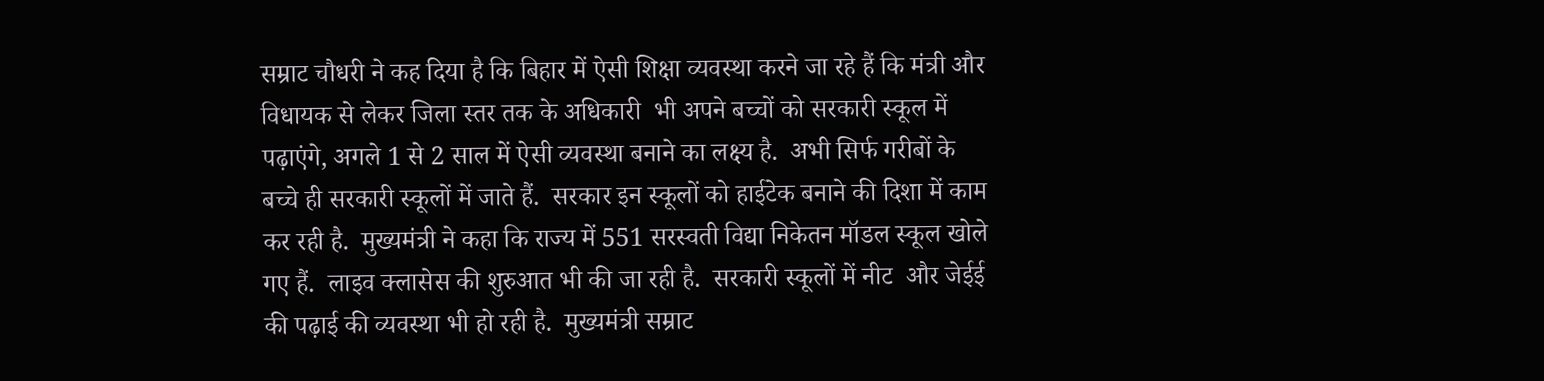सम्राट चौधरी ने कह दिया है कि बिहार में ऐसी शिक्षा व्यवस्था करने जा रहे हैं कि मंत्री और विधायक से लेकर जिला स्तर तक के अधिकारी  भी अपने बच्चों को सरकारी स्कूल में पढ़ाएंगे, अगले 1 से 2 साल में ऐसी व्यवस्था बनाने का लक्ष्य है.  अभी सिर्फ गरीबों के बच्चे ही सरकारी स्कूलों में जाते हैं.  सरकार इन स्कूलों को हाईटेक बनाने की दिशा में काम कर रही है.  मुख्यमंत्री ने कहा कि राज्य में 551 सरस्वती विद्या निकेतन मॉडल स्कूल खोले गए हैं.  लाइव क्लासेस की शुरुआत भी की जा रही है.  सरकारी स्कूलों में नीट  और जेईई  की पढ़ाई की व्यवस्था भी हो रही है.  मुख्यमंत्री सम्राट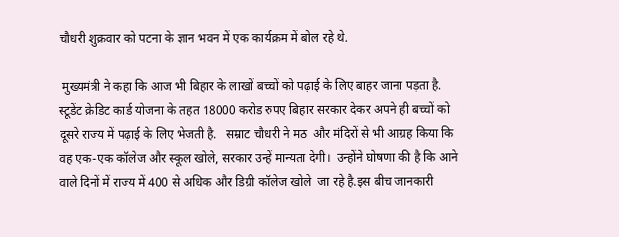चौधरी शुक्रवार को पटना के ज्ञान भवन में एक कार्यक्रम में बोल रहे थे.

 मुख्यमंत्री ने कहा कि आज भी बिहार के लाखों बच्चों को पढ़ाई के लिए बाहर जाना पड़ता है.  स्टूडेंट क्रेडिट कार्ड योजना के तहत 18000 करोड रुपए बिहार सरकार देकर अपने ही बच्चों को दूसरे राज्य में पढ़ाई के लिए भेजती है.   सम्राट चौधरी ने मठ  और मंदिरों से भी आग्रह किया कि वह एक-एक कॉलेज और स्कूल खोले, सरकार उन्हें मान्यता देगी।  उन्होंने घोषणा की है कि आने वाले दिनों में राज्य में 400 से अधिक और डिग्री कॉलेज खोले  जा रहे है.इस बीच जानकारी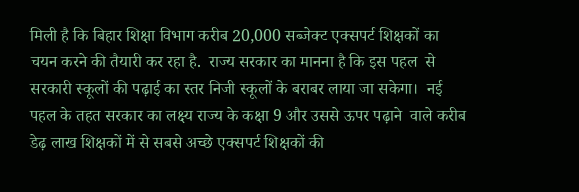मिली है कि बिहार शिक्षा विभाग करीब 20,000 सब्जेक्ट एक्सपर्ट शिक्षकों का चयन करने की तैयारी कर रहा है.  राज्य सरकार का मानना है कि इस पहल  से सरकारी स्कूलों की पढ़ाई का स्तर निजी स्कूलों के बराबर लाया जा सकेगा।  नई पहल के तहत सरकार का लक्ष्य राज्य के कक्षा 9 और उससे ऊपर पढ़ाने  वाले करीब डेढ़ लाख शिक्षकों में से सबसे अच्छे एक्सपर्ट शिक्षकों की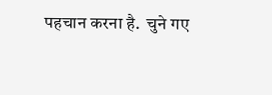पहचान करना है.  चुने गए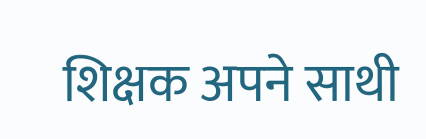शिक्षक अपने साथी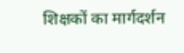शिक्षकों का मार्गदर्शन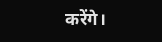करेंगे।